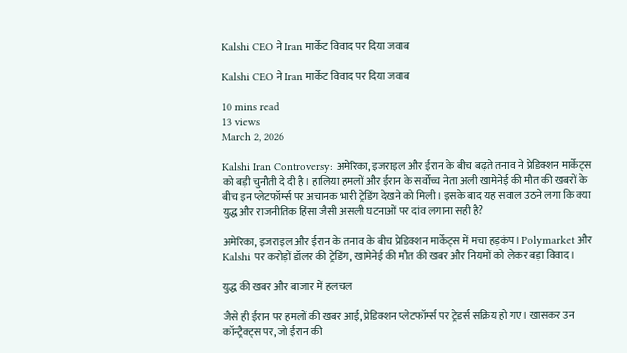Kalshi CEO ने Iran मार्केट विवाद पर दिया जवाब

Kalshi CEO ने Iran मार्केट विवाद पर दिया जवाब

10 mins read
13 views
March 2, 2026

Kalshi Iran Controversy: अमेरिका, इजराइल और ईरान के बीच बढ़ते तनाव ने प्रेडिक्शन मार्केट्स को बड़ी चुनौती दे दी है। हालिया हमलों और ईरान के सर्वोच्च नेता अली खामेनेई की मौत की खबरों के बीच इन प्लेटफॉर्म्स पर अचानक भारी ट्रेडिंग देखने को मिली। इसके बाद यह सवाल उठने लगा कि क्या युद्ध और राजनीतिक हिंसा जैसी असली घटनाओं पर दांव लगाना सही है?

अमेरिका, इजराइल और ईरान के तनाव के बीच प्रेडिक्शन मार्केट्स में मचा हड़कंप। Polymarket और Kalshi पर करोड़ों डॉलर की ट्रेडिंग, खामेनेई की मौत की खबर और नियमों को लेकर बड़ा विवाद।

युद्ध की खबर और बाजार में हलचल

जैसे ही ईरान पर हमलों की खबर आई, प्रेडिक्शन प्लेटफॉर्म्स पर ट्रेडर्स सक्रिय हो गए। खासकर उन कॉन्ट्रैक्ट्स पर, जो ईरान की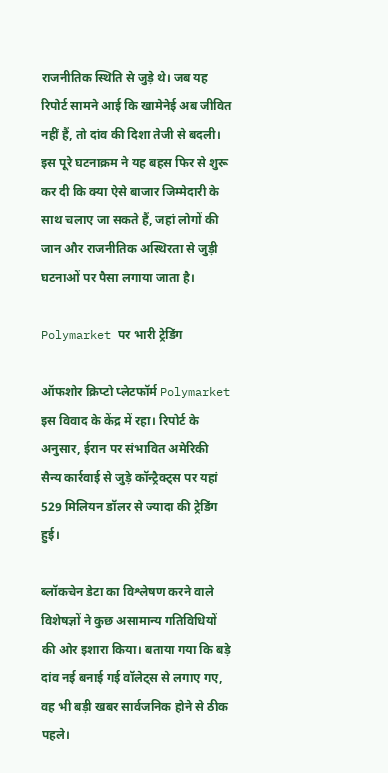राजनीतिक स्थिति से जुड़े थे। जब यह रिपोर्ट सामने आई कि खामेनेई अब जीवित नहीं हैं, तो दांव की दिशा तेजी से बदली। इस पूरे घटनाक्रम ने यह बहस फिर से शुरू कर दी कि क्या ऐसे बाजार जिम्मेदारी के साथ चलाए जा सकते हैं, जहां लोगों की जान और राजनीतिक अस्थिरता से जुड़ी घटनाओं पर पैसा लगाया जाता है।

Polymarket पर भारी ट्रेडिंग

ऑफशोर क्रिप्टो प्लेटफॉर्म Polymarket इस विवाद के केंद्र में रहा। रिपोर्ट के अनुसार, ईरान पर संभावित अमेरिकी सैन्य कार्रवाई से जुड़े कॉन्ट्रैक्ट्स पर यहां 529 मिलियन डॉलर से ज्यादा की ट्रेडिंग हुई।

ब्लॉकचेन डेटा का विश्लेषण करने वाले विशेषज्ञों ने कुछ असामान्य गतिविधियों की ओर इशारा किया। बताया गया कि बड़े दांव नई बनाई गई वॉलेट्स से लगाए गए, वह भी बड़ी खबर सार्वजनिक होने से ठीक पहले।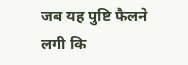जब यह पुष्टि फैलने लगी कि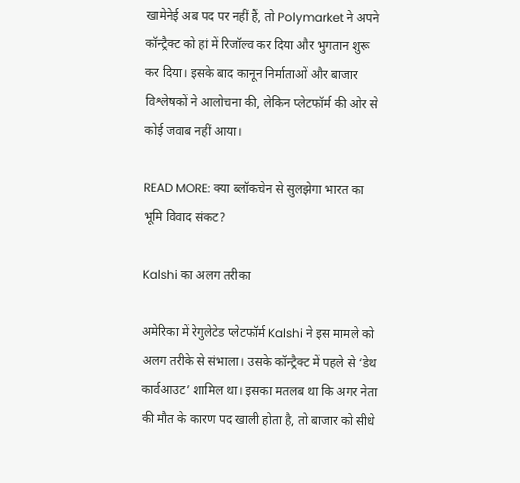खामेनेई अब पद पर नहीं हैं, तो Polymarket ने अपने कॉन्ट्रैक्ट को हां में रिजॉल्व कर दिया और भुगतान शुरू कर दिया। इसके बाद कानून निर्माताओं और बाजार विश्लेषकों ने आलोचना की, लेकिन प्लेटफॉर्म की ओर से कोई जवाब नहीं आया।

READ MORE: क्या ब्लॉकचेन से सुलझेगा भारत का भूमि विवाद संकट?

Kalshi का अलग तरीका

अमेरिका में रेगुलेटेड प्लेटफॉर्म Kalshi ने इस मामले को अलग तरीके से संभाला। उसके कॉन्ट्रैक्ट में पहले से ‘डेथ कार्वआउट’ शामिल था। इसका मतलब था कि अगर नेता की मौत के कारण पद खाली होता है, तो बाजार को सीधे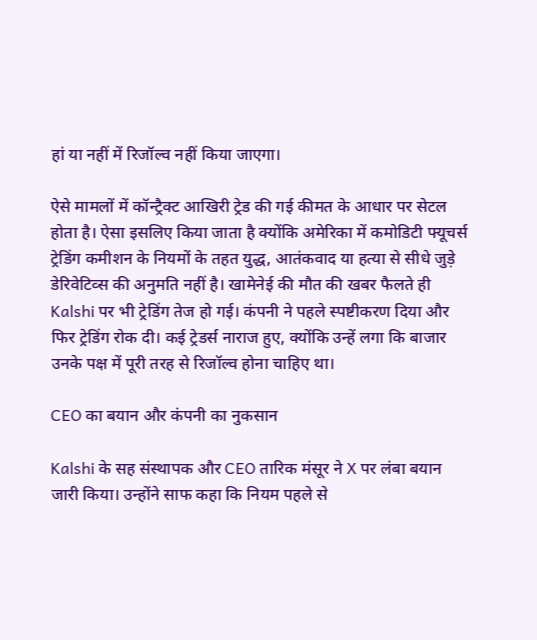हां या नहीं में रिजॉल्व नहीं किया जाएगा।

ऐसे मामलों में कॉन्ट्रैक्ट आखिरी ट्रेड की गई कीमत के आधार पर सेटल होता है। ऐसा इसलिए किया जाता है क्योंकि अमेरिका में कमोडिटी फ्यूचर्स ट्रेडिंग कमीशन के नियमों के तहत युद्ध, आतंकवाद या हत्या से सीधे जुड़े डेरिवेटिव्स की अनुमति नहीं है। खामेनेई की मौत की खबर फैलते ही Kalshi पर भी ट्रेडिंग तेज हो गई। कंपनी ने पहले स्पष्टीकरण दिया और फिर ट्रेडिंग रोक दी। कई ट्रेडर्स नाराज हुए, क्योंकि उन्हें लगा कि बाजार उनके पक्ष में पूरी तरह से रिजॉल्व होना चाहिए था।

CEO का बयान और कंपनी का नुकसान

Kalshi के सह संस्थापक और CEO तारिक मंसूर ने X पर लंबा बयान जारी किया। उन्होंने साफ कहा कि नियम पहले से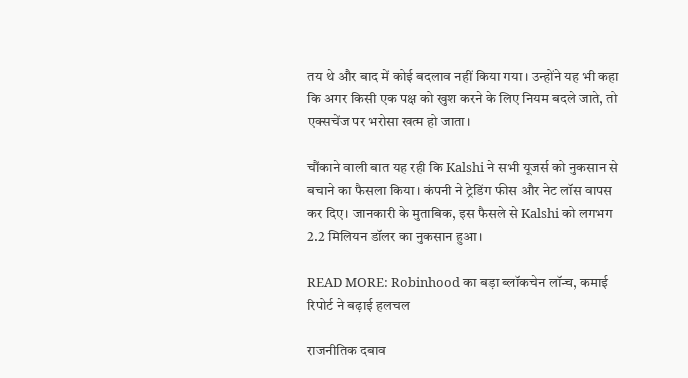तय थे और बाद में कोई बदलाव नहीं किया गया। उन्होंने यह भी कहा कि अगर किसी एक पक्ष को खुश करने के लिए नियम बदले जाते, तो एक्सचेंज पर भरोसा खत्म हो जाता।

चौंकाने वाली बात यह रही कि Kalshi ने सभी यूजर्स को नुकसान से बचाने का फैसला किया। कंपनी ने ट्रेडिंग फीस और नेट लॉस वापस कर दिए। जानकारी के मुताबिक, इस फैसले से Kalshi को लगभग 2.2 मिलियन डॉलर का नुकसान हुआ।

READ MORE: Robinhood का बड़ा ब्लॉकचेन लॉन्च, कमाई रिपोर्ट ने बढ़ाई हलचल

राजनीतिक दबाव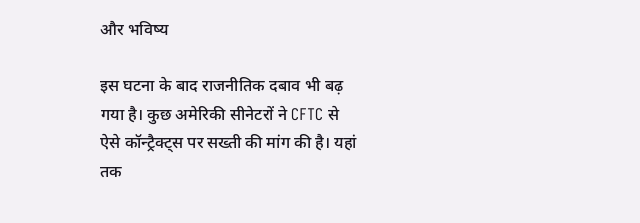और भविष्य

इस घटना के बाद राजनीतिक दबाव भी बढ़ गया है। कुछ अमेरिकी सीनेटरों ने CFTC से ऐसे कॉन्ट्रैक्ट्स पर सख्ती की मांग की है। यहां तक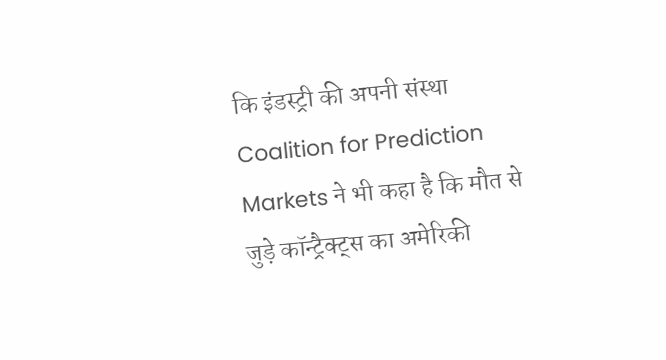कि इंडस्ट्री की अपनी संस्था Coalition for Prediction Markets ने भी कहा है कि मौत से जुड़े कॉन्ट्रैक्ट्स का अमेरिकी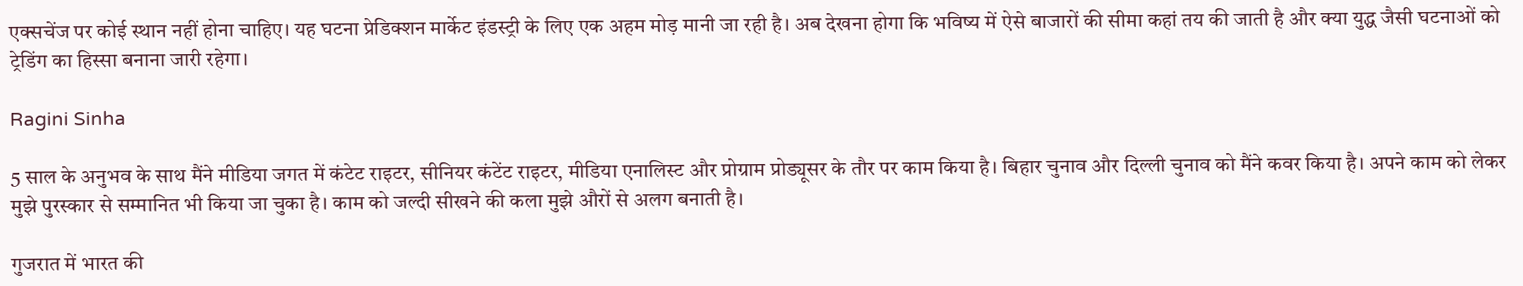एक्सचेंज पर कोई स्थान नहीं होना चाहिए। यह घटना प्रेडिक्शन मार्केट इंडस्ट्री के लिए एक अहम मोड़ मानी जा रही है। अब देखना होगा कि भविष्य में ऐसे बाजारों की सीमा कहां तय की जाती है और क्या युद्ध जैसी घटनाओं को ट्रेडिंग का हिस्सा बनाना जारी रहेगा।

Ragini Sinha

5 साल के अनुभव के साथ मैंने मीडिया जगत में कंटेट राइटर, सीनियर कंटेंट राइटर, मीडिया एनालिस्ट और प्रोग्राम प्रोड्यूसर के तौर पर काम किया है। बिहार चुनाव और दिल्ली चुनाव को मैंने कवर किया है। अपने काम को लेकर मुझे पुरस्कार से सम्मानित भी किया जा चुका है। काम को जल्दी सीखने की कला मुझे औरों से अलग बनाती है।

गुजरात में भारत की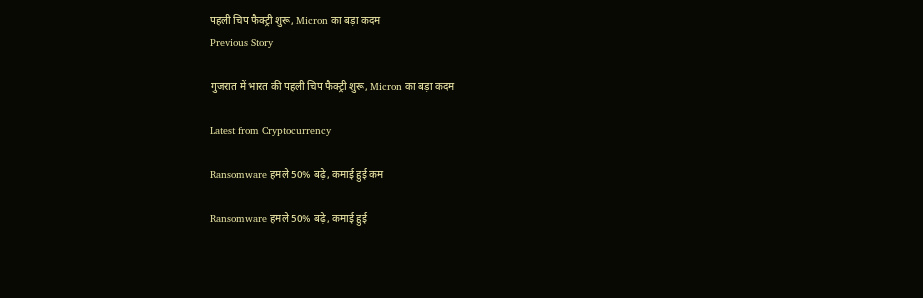पहली चिप फैक्ट्री शुरू, Micron का बड़ा कदम
Previous Story

गुजरात में भारत की पहली चिप फैक्ट्री शुरू, Micron का बड़ा कदम

Latest from Cryptocurrency

Ransomware हमले 50% बढ़े, कमाई हुई कम

Ransomware हमले 50% बढ़े, कमाई हुई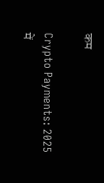कम

Crypto Payments: 2025 में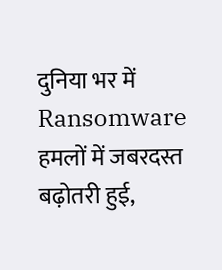दुनिया भर में Ransomware हमलों में जबरदस्त बढ़ोतरी हुई,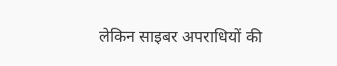लेकिन साइबर अपराधियों की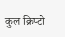कुल क्रिप्टो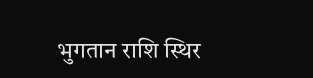भुगतान राशि स्थिर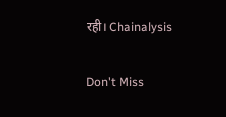रही। Chainalysis

Don't Miss